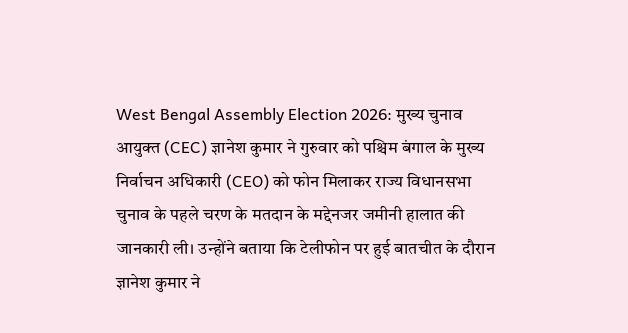West Bengal Assembly Election 2026: मुख्य चुनाव आयुक्त (CEC) ज्ञानेश कुमार ने गुरुवार को पश्चिम बंगाल के मुख्य निर्वाचन अधिकारी (CEO) को फोन मिलाकर राज्य विधानसभा चुनाव के पहले चरण के मतदान के मद्देनजर जमीनी हालात की जानकारी ली। उन्होंने बताया कि टेलीफोन पर हुई बातचीत के दौरान ज्ञानेश कुमार ने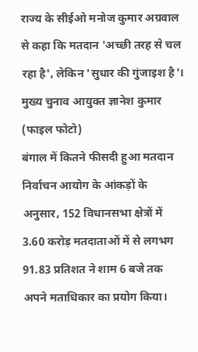राज्य के सीईओ मनोज कुमार अग्रवाल से कहा कि मतदान 'अच्छी तरह से चल रहा है', लेकिन 'सुधार की गुंजाइश है'।
मुख्य चुनाव आयुक्त ज्ञानेश कुमार (फाइल फोटो)
बंगाल में कितने फीसदी हुआ मतदान
निर्वाचन आयोग के आंकड़ों के अनुसार, 152 विधानसभा क्षेत्रों में 3.60 करोड़ मतदाताओं में से लगभग 91.83 प्रतिशत ने शाम 6 बजे तक अपने मताधिकार का प्रयोग किया।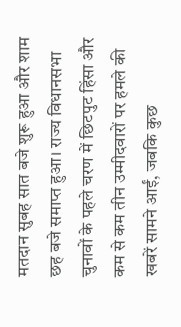मतदान सुबह सात बजे शुरू हुआ और शाम छह बजे समाप्त हुआ। राज्य विधानसभा चुनावों के पहले चरण में छिटपुट हिंसा और कम से कम तीन उम्मीदवारों पर हमले की खबरें सामने आईं, जबकि कुछ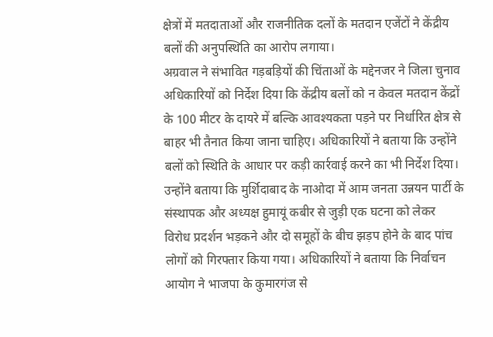क्षेत्रों में मतदाताओं और राजनीतिक दलों के मतदान एजेंटों ने केंद्रीय बलों की अनुपस्थिति का आरोप लगाया।
अग्रवाल ने संभावित गड़बड़ियों की चिंताओं के मद्देनजर ने जिला चुनाव अधिकारियों को निर्देश दिया कि केंद्रीय बलों को न केवल मतदान केंद्रों के 100 मीटर के दायरे में बल्कि आवश्यकता पड़ने पर निर्धारित क्षेत्र से बाहर भी तैनात किया जाना चाहिए। अधिकारियों ने बताया कि उन्होंने बलों को स्थिति के आधार पर कड़ी कार्रवाई करने का भी निर्देश दिया।
उन्होंने बताया कि मुर्शिदाबाद के नाओदा में आम जनता उन्नयन पार्टी के संस्थापक और अध्यक्ष हुमायूं कबीर से जुड़ी एक घटना को लेकर विरोध प्रदर्शन भड़कने और दो समूहों के बीच झड़प होने के बाद पांच लोगों को गिरफ्तार किया गया। अधिकारियों ने बताया कि निर्वाचन आयोग ने भाजपा के कुमारगंज से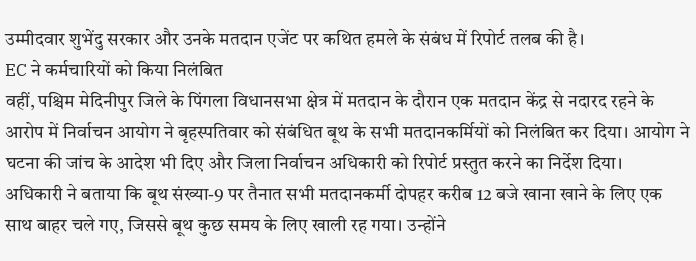उम्मीदवार शुभेंदु सरकार और उनके मतदान एजेंट पर कथित हमले के संबंध में रिपोर्ट तलब की है।
EC ने कर्मचारियों को किया निलंबित
वहीं, पश्चिम मेदिनीपुर जिले के पिंगला विधानसभा क्षेत्र में मतदान के दौरान एक मतदान केंद्र से नदारद रहने के आरोप में निर्वाचन आयोग ने बृहस्पतिवार को संबंधित बूथ के सभी मतदानकर्मियों को निलंबित कर दिया। आयोग ने घटना की जांच के आदेश भी दिए और जिला निर्वाचन अधिकारी को रिपोर्ट प्रस्तुत करने का निर्देश दिया।
अधिकारी ने बताया कि बूथ संख्या-9 पर तैनात सभी मतदानकर्मी दोपहर करीब 12 बजे खाना खाने के लिए एक साथ बाहर चले गए, जिससे बूथ कुछ समय के लिए खाली रह गया। उन्होंने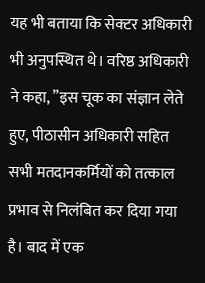यह भी बताया कि सेक्टर अधिकारी भी अनुपस्थित थे। वरिष्ठ अधिकारी ने कहा, ’’इस चूक का संज्ञान लेते हुए, पीठासीन अधिकारी सहित सभी मतदानकर्मियों को तत्काल प्रभाव से निलंबित कर दिया गया है। बाद में एक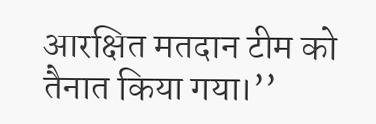आरक्षित मतदान टीम को तैनात किया गया।’’